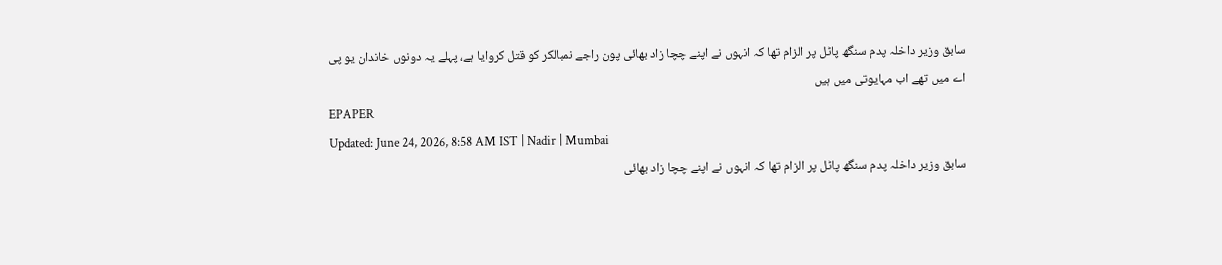سابق وزیر داخلہ پدم سنگھ پاٹل پر الزام تھا کہ انہوں نے اپنے چچا زاد بھائی پون راجے نمبالکر کو قتل کروایا ہے، پہلے یہ دونوں خاندان یو پی اے میں تھے اب مہایوتی میں ہیں
EPAPER
Updated: June 24, 2026, 8:58 AM IST | Nadir | Mumbai
سابق وزیر داخلہ پدم سنگھ پاٹل پر الزام تھا کہ انہوں نے اپنے چچا زاد بھائی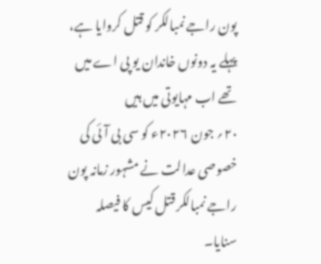پون راجے نمبالکر کو قتل کروایا ہے، پہلے یہ دونوں خاندان یو پی اے میں تھے اب مہایوتی میں ہیں
۲۰؍ جون ۲۰۲۶ء کو سی بی آئی کی خصوصی عدالت نے مشہور زمانہ پون راجے نمبالکر قتل کیس کا فیصلہ سنایا۔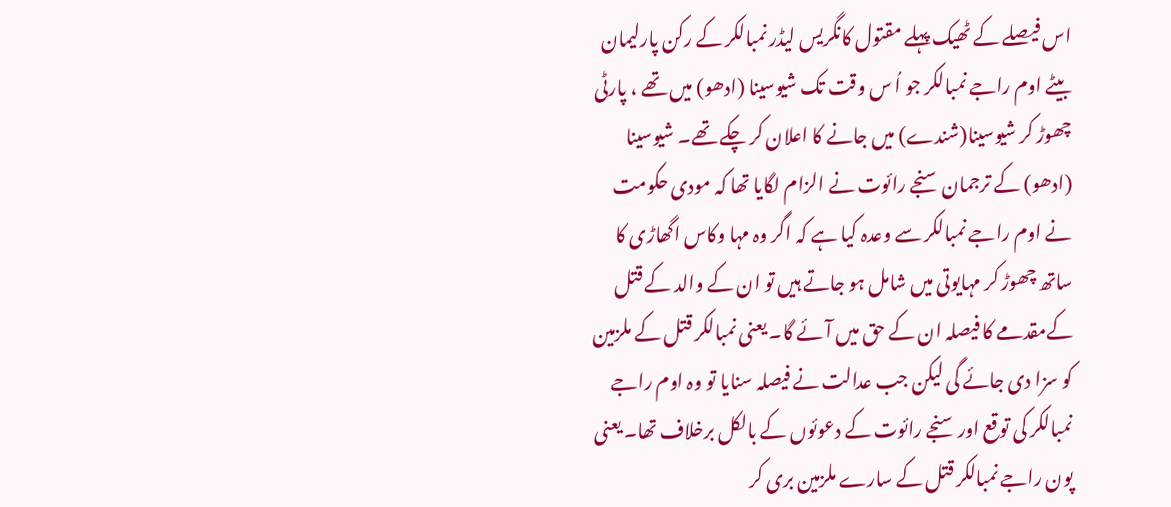اس فیصلے کے ٹھیک پہلے مقتول کانگریس لیڈر نمبالکر کے رکن پارلیمان بیٹے اوم راجے نمبالکر جو اُ س وقت تک شیوسینا (ادھو) میں تھے ، پارٹی چھوڑ کر شیوسینا(شندے) میں جانے کا اعلان کر چکے تھے۔ شیوسینا (ادھو) کے ترجمان سنجے رائوت نے الزام لگایا تھا کہ مودی حکومت نے اوم راجے نمبالکر سے وعدہ کیا ہے کہ اگر وہ مہا وکاس اگھاڑی کا ساتھ چھوڑ کر مہایوتی میں شامل ہو جاتے ہیں تو ان کے والد کے قتل کےمقدمے کا فیصلہ ان کے حق میں آئے گا۔ یعنی نمبالکر قتل کے ملزمین کو سزا دی جائے گی لیکن جب عدالت نے فیصلہ سنایا تو وہ اوم راجے نمبالکر کی توقع اور سنجے رائوت کے دعوئوں کے بالکل برخلاف تھا۔ یعنی پون راجے نمبالکر قتل کے سارے ملزمین بری کر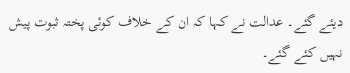دیئے گئے۔ عدالت نے کہا کہ ان کے خلاف کوئی پختہ ثبوت پیش نہیں کئے گئے۔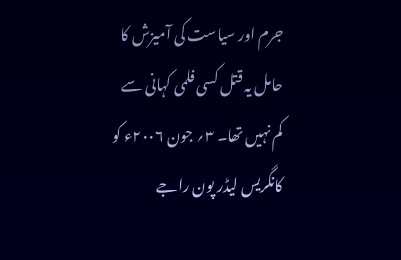جرم اور سیاست کی آمیزش کا حامل یہ قتل کسی فلمی کہانی سے کم نہیں تھا۔ ۳؍ جون ۲۰۰۶ء کو کانگریس لیڈر پون راجے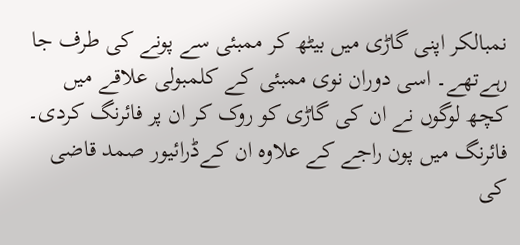نمبالکر اپنی گاڑی میں بیٹھ کر ممبئی سے پونے کی طرف جا رہےتھے۔ اسی دوران نوی ممبئی کے کلمبولی علاقے میں کچھ لوگوں نے ان کی گاڑی کو روک کر ان پر فائرنگ کردی۔ فائرنگ میں پون راجے کے علاوہ ان کےڈرائیور صمد قاضی کی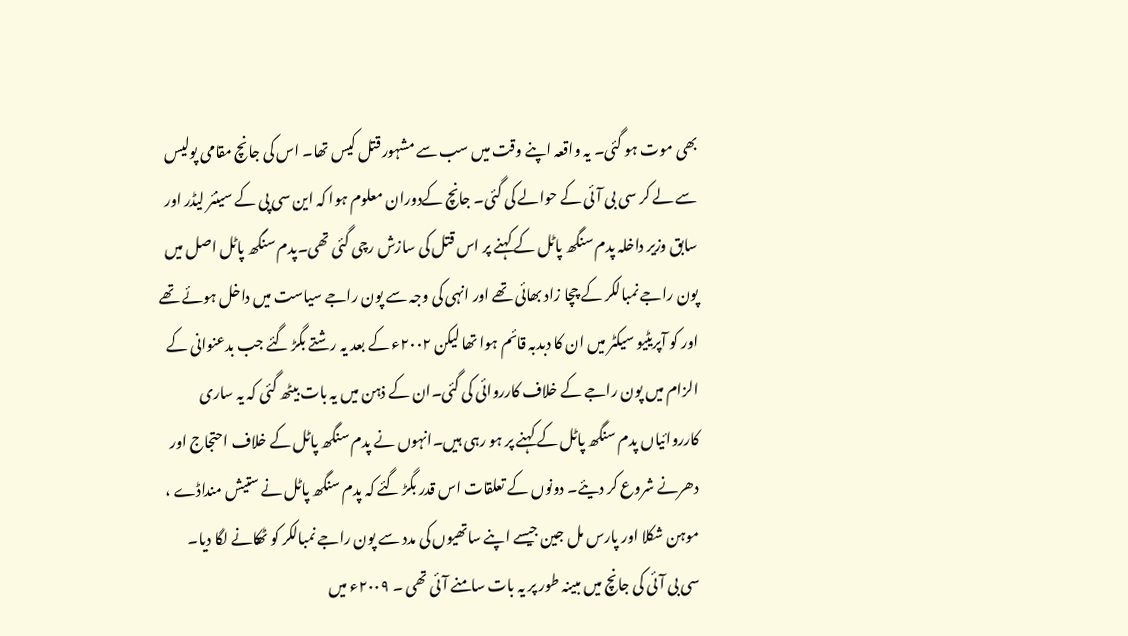بھی موت ہو گئی۔ یہ واقعہ اپنے وقت میں سب سے مشہور قتل کیس تھا۔ اس کی جانچ مقامی پولیس سے لے کر سی بی آئی کے حوالے کی گئی۔ جانچ کےدوران معلوم ہوا کہ این سی پی کے سینئر لیڈر اور سابق وزیر داخلہ پدم سنگھ پاٹل کے کہنے پر اس قتل کی سازش رچی گئی تھی۔پدم سنگھ پاٹل اصل میں پون راجے نمبالکر کے چچا زاد بھائی تھے اور انہی کی وجہ سے پون راجے سیاست میں داخل ہوئے تھے اور کو آپریٹیو سیکٹر میں ان کا دبدبہ قائم ہوا تھا لیکن ۲۰۰۲ء کے بعد یہ رشتے بگڑ گئے جب بدعنوانی کے الزام میں پون راجے کے خلاف کارروائی کی گئی۔ان کے ذہن میں یہ بات بیٹھ گئی کہ یہ ساری کارروائیاں پدم سنگھ پاٹل کے کہنے پر ہو رہی ہیں۔انہوں نے پدم سنگھ پاٹل کے خلاف احتجاج اور دھرنے شروع کر دیئے۔ دونوں کے تعلقات اس قدر بگڑ گئے کہ پدم سنگھ پاٹل نے ستیش منداڈے ، موہن شکلا اور پارس مل جین جیسے اپنے ساتھیوں کی مدد سے پون راجے نمبالکر کو ٹھکانے لگا دیا۔
سی بی آئی کی جانچ میں مبینہ طور پر یہ بات سامنے آئی تھی ۔ ۲۰۰۹ء میں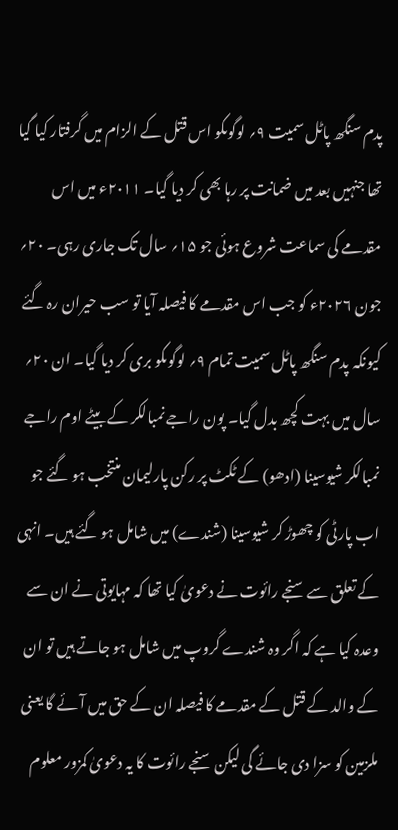پدم سنگھ پاٹل سمیت ۹؍ لوگوںکو اس قتل کے الزام میں گرفتار کیا گیا تھا جنہیں بعد میں ضمانت پر رہا بھی کر دیا گیا۔ ۲۰۱۱ء میں اس مقدمے کی سماعت شروع ہوئی جو ۱۵؍ سال تک جاری رہی۔ ۲۰؍ جون ۲۰۲۶ء کو جب اس مقدمے کا فیصلہ آیا تو سب حیران رہ گئے کیونکہ پدم سنگھ پاٹل سمیت تمام ۹؍ لوگوںکو بری کر دیا گیا۔ ان ۲۰؍ سال میں بہت کچھ بدل گیا۔ پون راجے نمبالکر کے بیٹے اوم راجے نمبالکر شیوسینا (ادھو) کے ٹکٹ پر رکن پارلیمان منتخب ہو گئے جو اب پارٹی کو چھوڑ کر شیوسینا (شندے) میں شامل ہو گئے ہیں۔ انہی کے تعلق سے سنجے رائوت نے دعویٰ کیا تھا کہ مہایوتی نے ان سے وعدہ کیا ہے کہ اگر وہ شندے گروپ میں شامل ہو جاتے ہیں تو ان کے والد کے قتل کے مقدمے کا فیصلہ ان کے حق میں آئے گا یعنی ملزمین کو سزا دی جائے گی لیکن سنجے رائوت کا یہ دعویٰ کمزور معلوم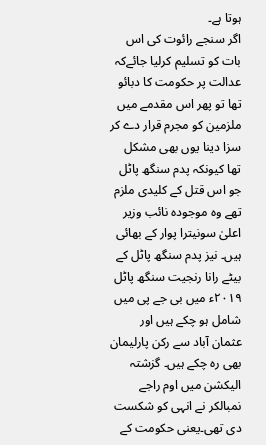ہوتا ہے۔
اگر سنجے رائوت کی اس بات کو تسلیم کرلیا جائےکہ عدالت پر حکومت کا دبائو تھا تو پھر اس مقدمے میں ملزمین کو مجرم قرار دے کر سزا دینا یوں بھی مشکل تھا کیونکہ پدم سنگھ پاٹل جو اس قتل کے کلیدی ملزم تھے وہ موجودہ نائب وزیر اعلیٰ سونیترا پوار کے بھائی ہیں۔ نیز پدم سنگھ پاٹل کے بیٹے رانا رنجیت سنگھ پاٹل ۲۰۱۹ء میں بی جے پی میں شامل ہو چکے ہیں اور عثمان آباد سے رکن پارلیمان بھی رہ چکے ہیں۔ گزشتہ الیکشن میں اوم راجے نمبالکر نے انہی کو شکست دی تھی۔یعنی حکومت کے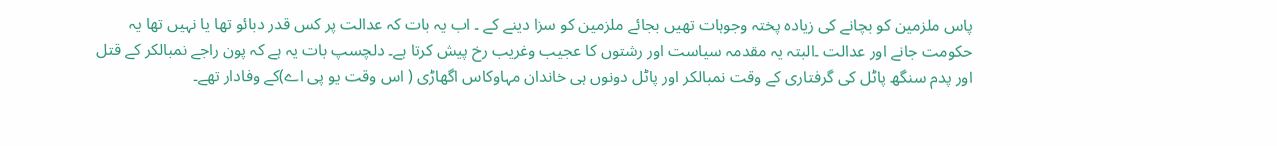پاس ملزمین کو بچانے کی زیادہ پختہ وجوہات تھیں بجائے ملزمین کو سزا دینے کے ۔ اب یہ بات کہ عدالت پر کس قدر دبائو تھا یا نہیں تھا یہ حکومت جانے اور عدالت ۔البتہ یہ مقدمہ سیاست اور رشتوں کا عجیب وغریب رخ پیش کرتا ہے۔ دلچسپ بات یہ ہے کہ پون راجے نمبالکر کے قتل اور پدم سنگھ پاٹل کی گرفتاری کے وقت نمبالکر اور پاٹل دونوں ہی خاندان مہاوکاس اگھاڑی ( اس وقت یو پی اے)کے وفادار تھے۔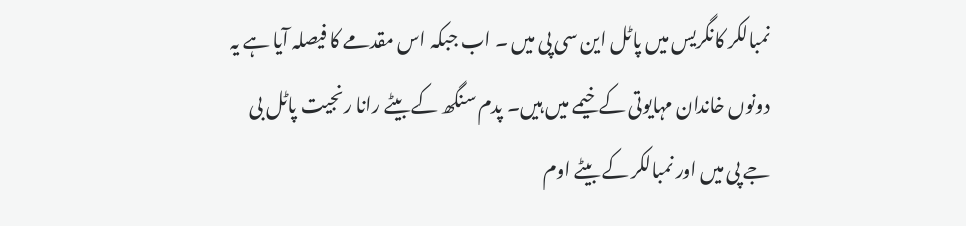نمبالکر کانگریس میں پاٹل این سی پی میں ۔ اب جبکہ اس مقدمے کا فیصلہ آیا ہے یہ دونوں خاندان مہایوتی کے خیمے میں ہیں۔ پدم سنگھ کے بیٹے رانا رنجیت پاٹل بی جے پی میں اور نمبالکر کے بیٹے اوم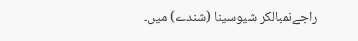راجےنمبالکر شیوسینا (شندے) میں۔